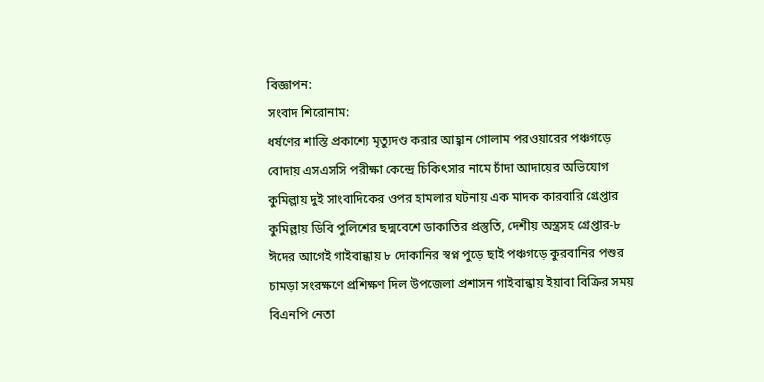বিজ্ঞাপন:
সংবাদ শিরোনাম:
ধর্ষণের শাস্তি প্রকাশ্যে মৃত্যুদণ্ড করার আহ্বান গোলাম পরওয়ারের পঞ্চগড়ে বোদায় এসএসসি পরীক্ষা কেন্দ্রে চিকিৎসার নামে চাঁদা আদায়ের অভিযোগ কুমিল্লায় দুই সাংবাদিকের ওপর হামলার ঘটনায় এক মাদক কারবারি গ্রেপ্তার কুমিল্লায় ডিবি পুলিশের ছদ্মবেশে ডাকাতির প্রস্তুতি, দেশীয় অস্ত্রসহ গ্রেপ্তার-৮ ঈদের আগেই গাইবান্ধায় ৮ দোকানির স্বপ্ন পুড়ে ছাই পঞ্চগড়ে কুরবানির পশুর চামড়া সংরক্ষণে প্রশিক্ষণ দিল উপজেলা প্রশাসন গাইবান্ধায় ইয়াবা বিক্রির সময় বিএনপি নেতা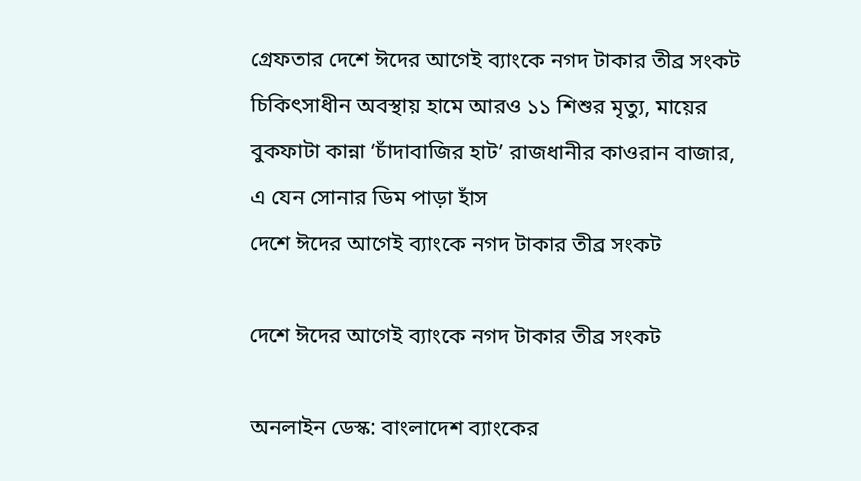গ্রেফতার দেশে ঈদের আগেই ব্যাংকে নগদ টাকার তীব্র সংকট চিকিৎসাধীন অবস্থায় হামে আরও ১১ শিশুর মৃত্যু, মায়ের বুকফাটা কান্না ‘চাঁদাবাজির হাট’ রাজধানীর কাওরান বাজার, এ যেন সোনার ডিম পাড়া হাঁস
দেশে ঈদের আগেই ব্যাংকে নগদ টাকার তীব্র সংকট

দেশে ঈদের আগেই ব্যাংকে নগদ টাকার তীব্র সংকট

অনলাইন ডেস্ক: বাংলাদেশ ব্যাংকের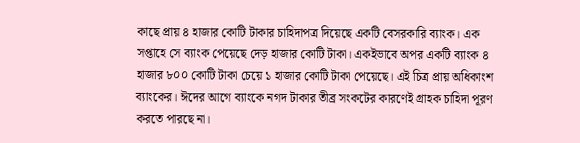কাছে প্রায় ৪ হাজার কোটি টাকার চাহিদাপত্র দিয়েছে একটি বেসরকারি ব্যাংক। এক সপ্তাহে সে ব্যাংক পেয়েছে দেড় হাজার কোটি টাকা। একইভাবে অপর একটি ব্যাংক ৪ হাজার ৮০০ কোটি টাকা চেয়ে ১ হাজার কোটি টাকা পেয়েছে। এই চিত্র প্রায় অধিকাংশ ব্যাংকের। ঈদের আগে ব্যাংকে নগদ টাকার তীব্র সংকটের কারণেই গ্রাহক চাহিদা পূরণ করতে পারছে না।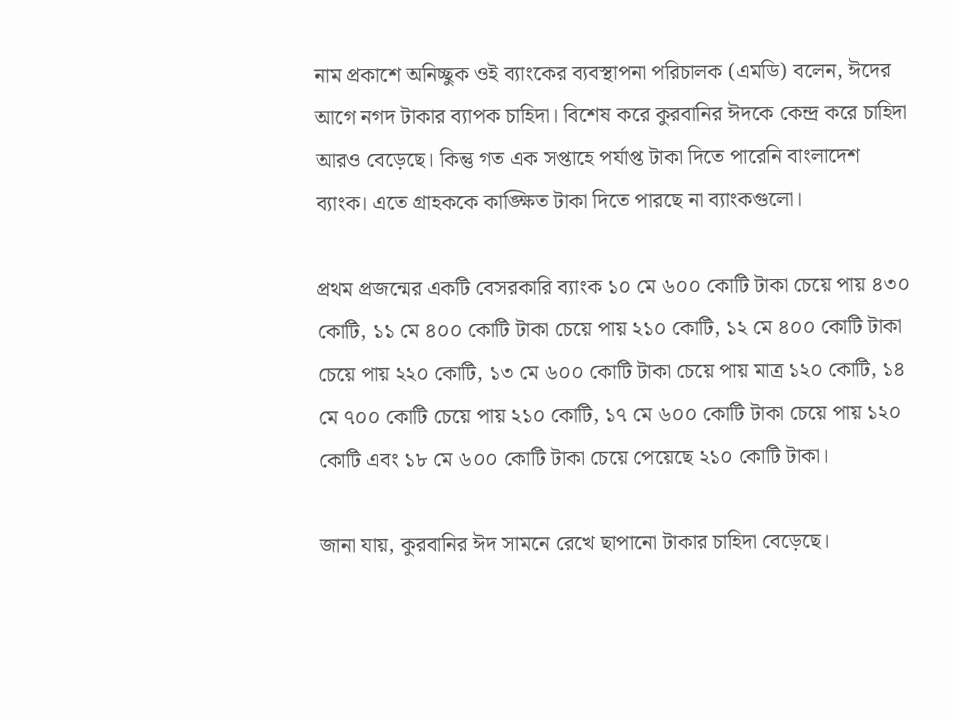নাম প্রকাশে অনিচ্ছুক ওই ব্যাংকের ব্যবস্থাপনা পরিচালক (এমডি) বলেন, ঈদের আগে নগদ টাকার ব্যাপক চাহিদা। বিশেষ করে কুরবানির ঈদকে কেন্দ্র করে চাহিদা আরও বেড়েছে। কিন্তু গত এক সপ্তাহে পর্যাপ্ত টাকা দিতে পারেনি বাংলাদেশ ব্যাংক। এতে গ্রাহককে কাঙ্ক্ষিত টাকা দিতে পারছে না ব্যাংকগুলো।

প্রথম প্রজন্মের একটি বেসরকারি ব্যাংক ১০ মে ৬০০ কোটি টাকা চেয়ে পায় ৪৩০ কোটি, ১১ মে ৪০০ কোটি টাকা চেয়ে পায় ২১০ কোটি, ১২ মে ৪০০ কোটি টাকা চেয়ে পায় ২২০ কোটি, ১৩ মে ৬০০ কোটি টাকা চেয়ে পায় মাত্র ১২০ কোটি, ১৪ মে ৭০০ কোটি চেয়ে পায় ২১০ কোটি, ১৭ মে ৬০০ কোটি টাকা চেয়ে পায় ১২০ কোটি এবং ১৮ মে ৬০০ কোটি টাকা চেয়ে পেয়েছে ২১০ কোটি টাকা।

জানা যায়, কুরবানির ঈদ সামনে রেখে ছাপানো টাকার চাহিদা বেড়েছে।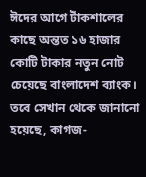ঈদের আগে টাঁকশালের কাছে অন্তত ১৬ হাজার কোটি টাকার নতুন নোট চেয়েছে বাংলাদেশ ব্যাংক। তবে সেখান থেকে জানানো হয়েছে, কাগজ-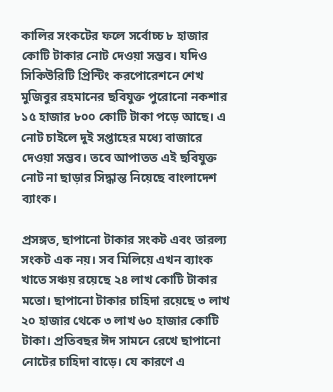কালির সংকটের ফলে সর্বোচ্চ ৮ হাজার কোটি টাকার নোট দেওয়া সম্ভব। যদিও সিকিউরিটি প্রিন্টিং করপোরেশনে শেখ মুজিবুর রহমানের ছবিযুক্ত পুরোনো নকশার ১৫ হাজার ৮০০ কোটি টাকা পড়ে আছে। এ নোট চাইলে দুই সপ্তাহের মধ্যে বাজারে দেওয়া সম্ভব। তবে আপাতত এই ছবিযুক্ত নোট না ছাড়ার সিদ্ধান্ত নিয়েছে বাংলাদেশ ব্যাংক।

প্রসঙ্গত, ছাপানো টাকার সংকট এবং তারল্য সংকট এক নয়। সব মিলিয়ে এখন ব্যাংক খাতে সঞ্চয় রয়েছে ২৪ লাখ কোটি টাকার মতো। ছাপানো টাকার চাহিদা রয়েছে ৩ লাখ ২০ হাজার থেকে ৩ লাখ ৬০ হাজার কোটি টাকা। প্রতিবছর ঈদ সামনে রেখে ছাপানো নোটের চাহিদা বাড়ে। যে কারণে এ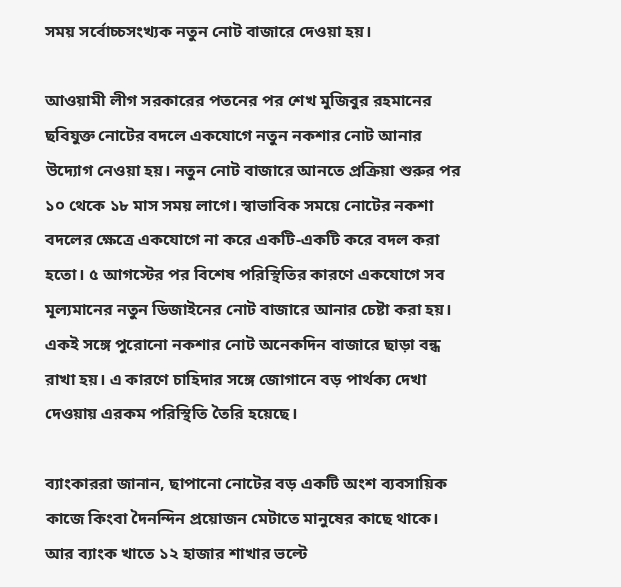সময় সর্বোচ্চসংখ্যক নতুন নোট বাজারে দেওয়া হয়।

আওয়ামী লীগ সরকারের পতনের পর শেখ মুজিবুর রহমানের ছবিযুক্ত নোটের বদলে একযোগে নতুন নকশার নোট আনার উদ্যোগ নেওয়া হয়। নতুন নোট বাজারে আনতে প্রক্রিয়া শুরুর পর ১০ থেকে ১৮ মাস সময় লাগে। স্বাভাবিক সময়ে নোটের নকশা বদলের ক্ষেত্রে একযোগে না করে একটি-একটি করে বদল করা হতো। ৫ আগস্টের পর বিশেষ পরিস্থিতির কারণে একযোগে সব মূল্যমানের নতুন ডিজাইনের নোট বাজারে আনার চেষ্টা করা হয়। একই সঙ্গে পুরোনো নকশার নোট অনেকদিন বাজারে ছাড়া বন্ধ রাখা হয়। এ কারণে চাহিদার সঙ্গে জোগানে বড় পার্থক্য দেখা দেওয়ায় এরকম পরিস্থিতি তৈরি হয়েছে।

ব্যাংকাররা জানান, ছাপানো নোটের বড় একটি অংশ ব্যবসায়িক কাজে কিংবা দৈনন্দিন প্রয়োজন মেটাতে মানুষের কাছে থাকে। আর ব্যাংক খাতে ১২ হাজার শাখার ভল্টে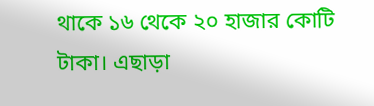থাকে ১৬ থেকে ২০ হাজার কোটি টাকা। এছাড়া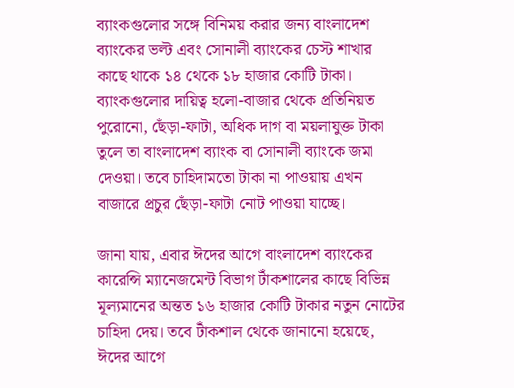ব্যাংকগুলোর সঙ্গে বিনিময় করার জন্য বাংলাদেশ ব্যাংকের ভল্ট এবং সোনালী ব্যাংকের চেস্ট শাখার কাছে থাকে ১৪ থেকে ১৮ হাজার কোটি টাকা। ব্যাংকগুলোর দায়িত্ব হলো-বাজার থেকে প্রতিনিয়ত পুরোনো, ছেঁড়া-ফাটা, অধিক দাগ বা ময়লাযুক্ত টাকা তুলে তা বাংলাদেশ ব্যাংক বা সোনালী ব্যাংকে জমা দেওয়া। তবে চাহিদামতো টাকা না পাওয়ায় এখন বাজারে প্রচুর ছেঁড়া-ফাটা নোট পাওয়া যাচ্ছে।

জানা যায়, এবার ঈদের আগে বাংলাদেশ ব্যাংকের কারেন্সি ম্যানেজমেন্ট বিভাগ টাঁকশালের কাছে বিভিন্ন মূল্যমানের অন্তত ১৬ হাজার কোটি টাকার নতুন নোটের চাহিদা দেয়। তবে টাঁকশাল থেকে জানানো হয়েছে, ঈদের আগে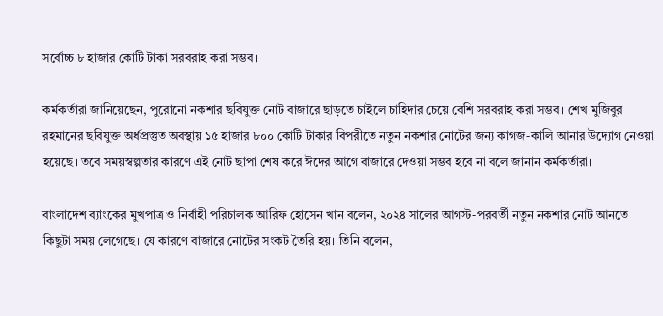সর্বোচ্চ ৮ হাজার কোটি টাকা সরবরাহ করা সম্ভব।

কর্মকর্তারা জানিয়েছেন, পুরোনো নকশার ছবিযুক্ত নোট বাজারে ছাড়তে চাইলে চাহিদার চেয়ে বেশি সরবরাহ করা সম্ভব। শেখ মুজিবুর রহমানের ছবিযুক্ত অর্ধপ্রস্তুত অবস্থায় ১৫ হাজার ৮০০ কোটি টাকার বিপরীতে নতুন নকশার নোটের জন্য কাগজ-কালি আনার উদ্যোগ নেওয়া হয়েছে। তবে সময়স্বল্পতার কারণে এই নোট ছাপা শেষ করে ঈদের আগে বাজারে দেওয়া সম্ভব হবে না বলে জানান কর্মকর্তারা।

বাংলাদেশ ব্যাংকের মুখপাত্র ও নির্বাহী পরিচালক আরিফ হোসেন খান বলেন, ২০২৪ সালের আগস্ট-পরবর্তী নতুন নকশার নোট আনতে কিছুটা সময় লেগেছে। যে কারণে বাজারে নোটের সংকট তৈরি হয়। তিনি বলেন,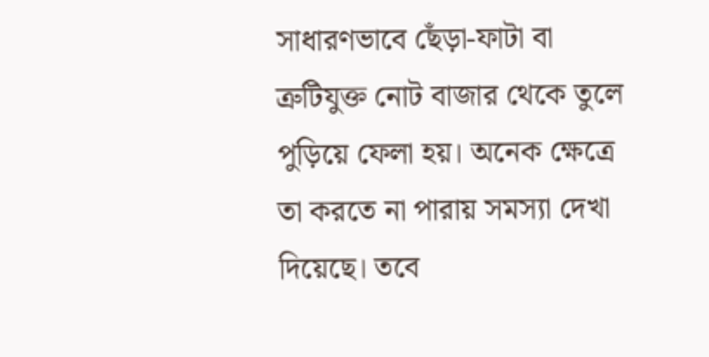সাধারণভাবে ছেঁড়া-ফাটা বা ত্রুটিযুক্ত নোট বাজার থেকে তুলে পুড়িয়ে ফেলা হয়। অনেক ক্ষেত্রে তা করতে না পারায় সমস্যা দেখা দিয়েছে। তবে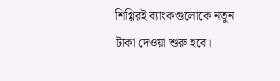শিগ্গিরই ব্যাংকগুলোকে নতুন টাকা দেওয়া শুরু হবে।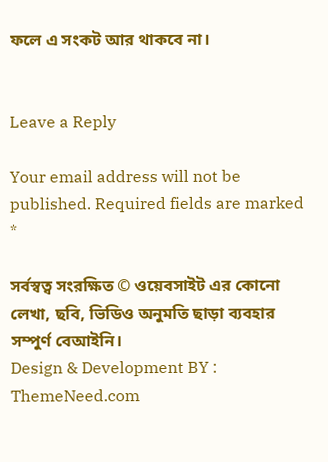ফলে এ সংকট আর থাকবে না।


Leave a Reply

Your email address will not be published. Required fields are marked *

সর্বস্বত্ব সংরক্ষিত © ওয়েবসাইট এর কোনো লেখা, ছবি, ভিডিও অনুমতি ছাড়া ব্যবহার সম্পুর্ণ বেআইনি।
Design & Development BY : ThemeNeed.com